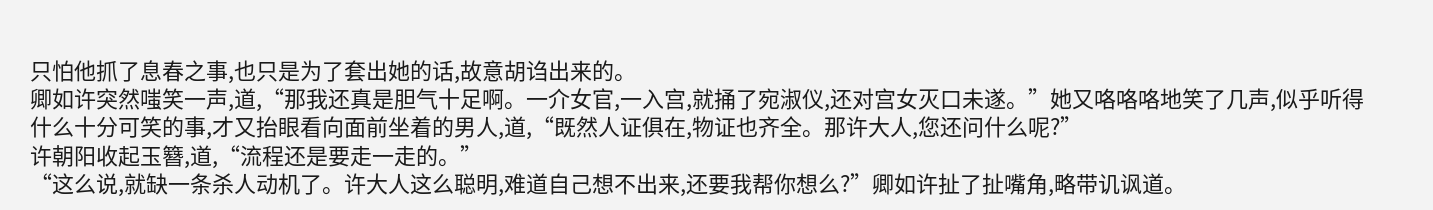只怕他抓了息春之事,也只是为了套出她的话,故意胡诌出来的。
卿如许突然嗤笑一声,道,“那我还真是胆气十足啊。一介女官,一入宫,就捅了宛淑仪,还对宫女灭口未遂。”她又咯咯咯地笑了几声,似乎听得什么十分可笑的事,才又抬眼看向面前坐着的男人,道,“既然人证俱在,物证也齐全。那许大人,您还问什么呢?”
许朝阳收起玉簪,道,“流程还是要走一走的。”
“这么说,就缺一条杀人动机了。许大人这么聪明,难道自己想不出来,还要我帮你想么?”卿如许扯了扯嘴角,略带讥讽道。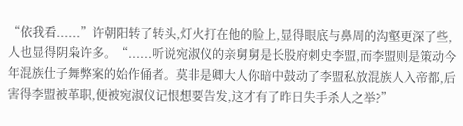“依我看......”许朝阳转了转头,灯火打在他的脸上,显得眼底与鼻周的沟壑更深了些,人也显得阴枭许多。“......听说宛淑仪的亲舅舅是长股府刺史李盟,而李盟则是策动今年混族仕子舞弊案的始作俑者。莫非是卿大人你暗中鼓动了李盟私放混族人入帝都,后害得李盟被革职,便被宛淑仪记恨想要告发,这才有了昨日失手杀人之举?”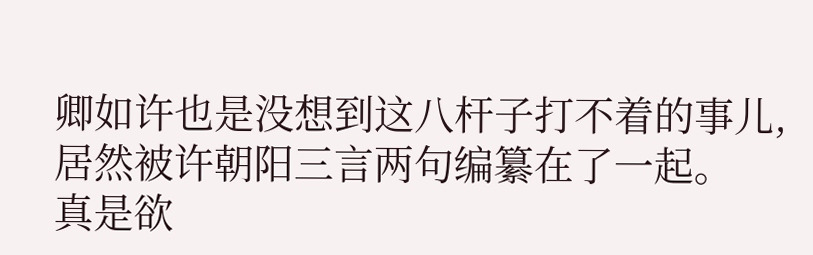卿如许也是没想到这八杆子打不着的事儿,居然被许朝阳三言两句编纂在了一起。
真是欲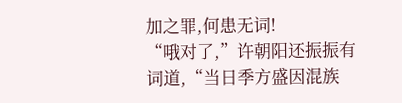加之罪,何患无词!
“哦对了,”许朝阳还振振有词道,“当日季方盛因混族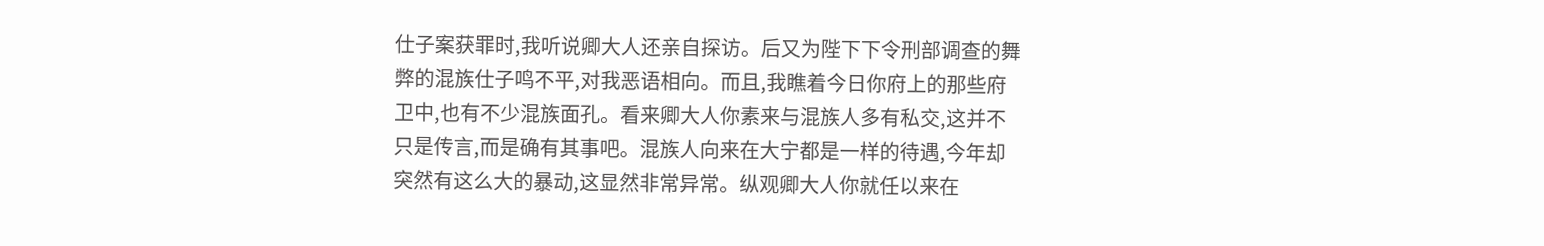仕子案获罪时,我听说卿大人还亲自探访。后又为陛下下令刑部调查的舞弊的混族仕子鸣不平,对我恶语相向。而且,我瞧着今日你府上的那些府卫中,也有不少混族面孔。看来卿大人你素来与混族人多有私交,这并不只是传言,而是确有其事吧。混族人向来在大宁都是一样的待遇,今年却突然有这么大的暴动,这显然非常异常。纵观卿大人你就任以来在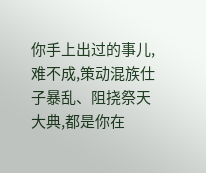你手上出过的事儿,难不成,策动混族仕子暴乱、阻挠祭天大典,都是你在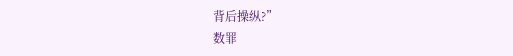背后操纵?”
数罪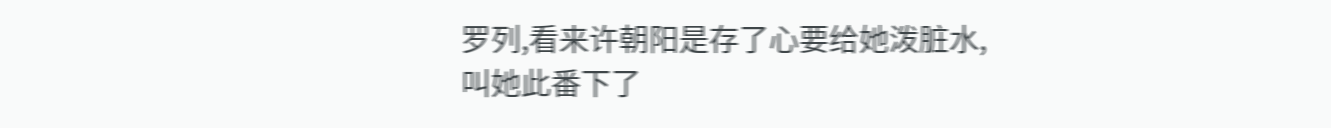罗列,看来许朝阳是存了心要给她泼脏水,叫她此番下了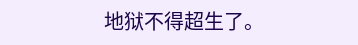地狱不得超生了。